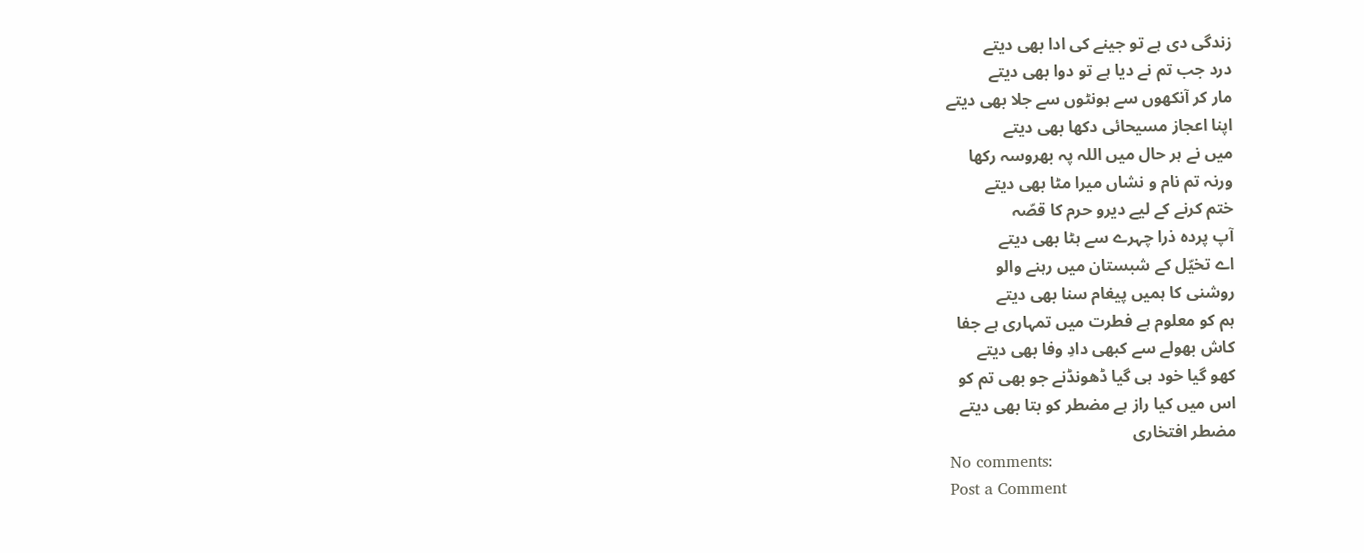زندگی دی ہے تو جینے کی ادا بھی دیتے
درد جب تم نے دیا ہے تو دوا بھی دیتے
مار کر آنکھوں سے ہونٹوں سے جلا بھی دیتے
اپنا اعجاز مسیحائی دکھا بھی دیتے
میں نے ہر حال میں اللہ پہ بھروسہ رکھا
ورنہ تم نام و نشاں میرا مٹا بھی دیتے
ختم کرنے کے لیے دیرو حرم کا قصّہ
آپ پردہ ذرا چہرے سے ہٹا بھی دیتے
اے تخیّل کے شبستان میں رہنے والو
روشنی کا ہمیں پیغام سنا بھی دیتے
ہم کو معلوم ہے فطرت میں تمہاری ہے جفا
کاش بھولے سے کبھی دادِ وفا بھی دیتے
کھو گیا خود ہی گیا ڈھونڈنے جو بھی تم کو
اس میں کیا راز ہے مضطر کو بتا بھی دیتے
مضطر افتخاری
No comments:
Post a Comment